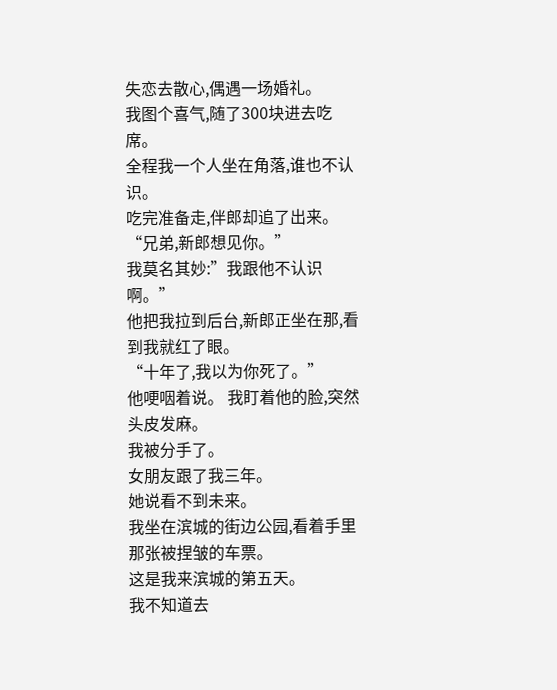失恋去散心,偶遇一场婚礼。
我图个喜气,随了300块进去吃席。
全程我一个人坐在角落,谁也不认识。
吃完准备走,伴郎却追了出来。
“兄弟,新郎想见你。”
我莫名其妙:”我跟他不认识啊。”
他把我拉到后台,新郎正坐在那,看到我就红了眼。
“十年了,我以为你死了。”
他哽咽着说。 我盯着他的脸,突然头皮发麻。
我被分手了。
女朋友跟了我三年。
她说看不到未来。
我坐在滨城的街边公园,看着手里那张被捏皱的车票。
这是我来滨城的第五天。
我不知道去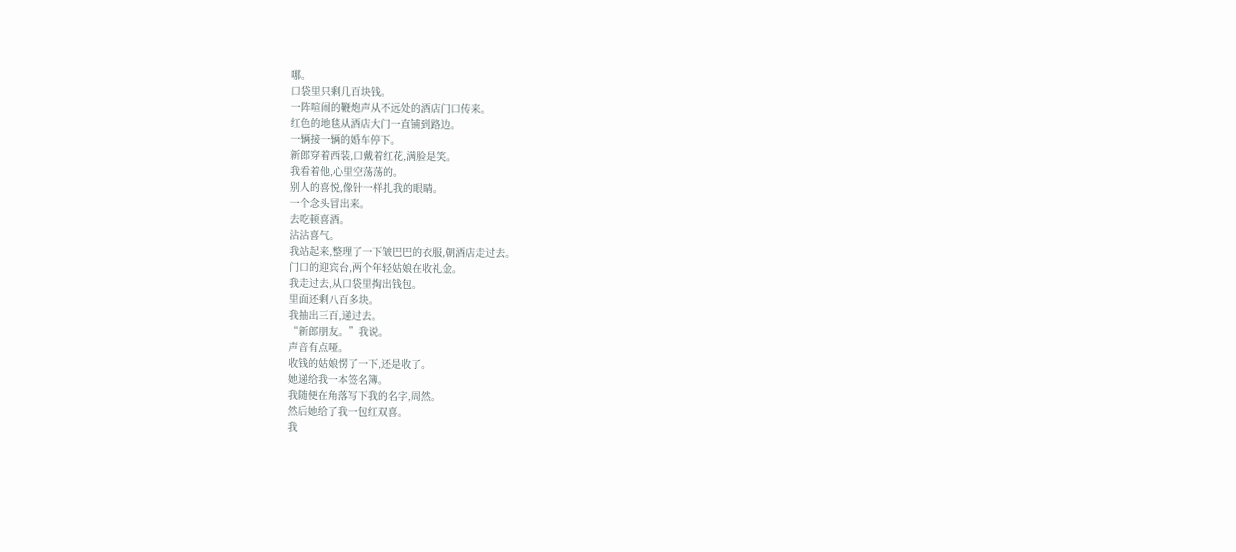哪。
口袋里只剩几百块钱。
一阵喧闹的鞭炮声从不远处的酒店门口传来。
红色的地毯从酒店大门一直铺到路边。
一辆接一辆的婚车停下。
新郎穿着西装,口戴着红花,满脸是笑。
我看着他,心里空荡荡的。
别人的喜悦,像针一样扎我的眼睛。
一个念头冒出来。
去吃顿喜酒。
沾沾喜气。
我站起来,整理了一下皱巴巴的衣服,朝酒店走过去。
门口的迎宾台,两个年轻姑娘在收礼金。
我走过去,从口袋里掏出钱包。
里面还剩八百多块。
我抽出三百,递过去。
“新郎朋友。”我说。
声音有点哑。
收钱的姑娘愣了一下,还是收了。
她递给我一本签名簿。
我随便在角落写下我的名字,周然。
然后她给了我一包红双喜。
我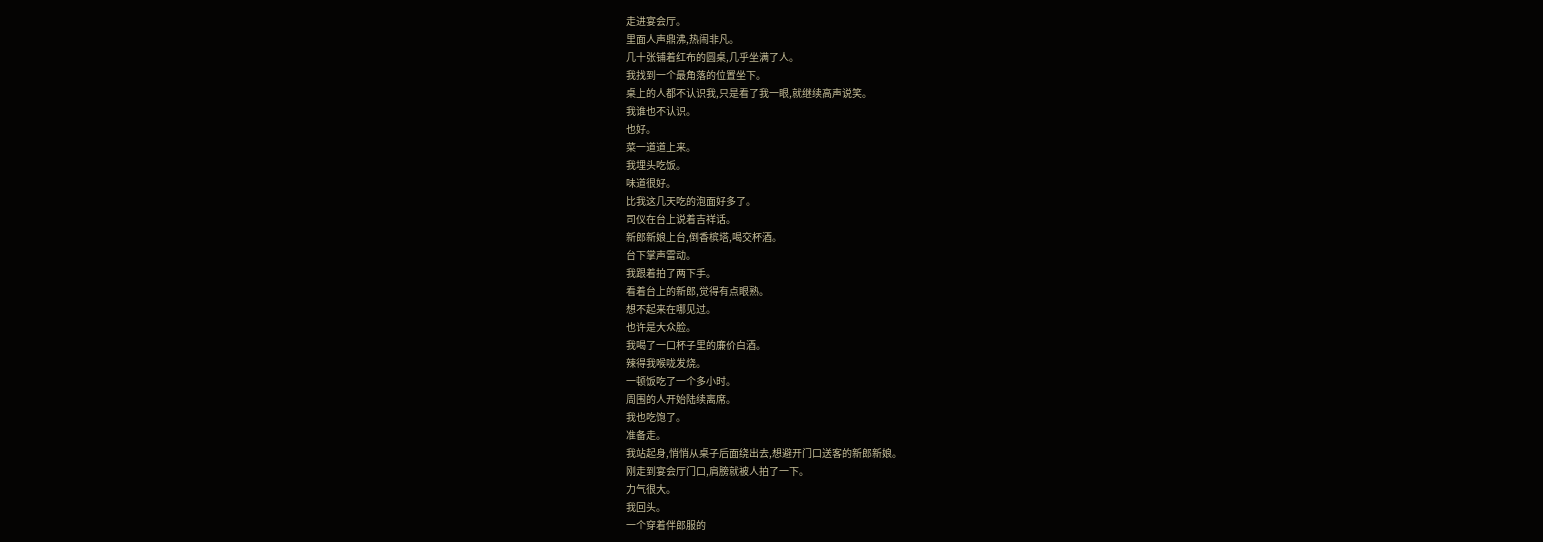走进宴会厅。
里面人声鼎沸,热闹非凡。
几十张铺着红布的圆桌,几乎坐满了人。
我找到一个最角落的位置坐下。
桌上的人都不认识我,只是看了我一眼,就继续高声说笑。
我谁也不认识。
也好。
菜一道道上来。
我埋头吃饭。
味道很好。
比我这几天吃的泡面好多了。
司仪在台上说着吉祥话。
新郎新娘上台,倒香槟塔,喝交杯酒。
台下掌声雷动。
我跟着拍了两下手。
看着台上的新郎,觉得有点眼熟。
想不起来在哪见过。
也许是大众脸。
我喝了一口杯子里的廉价白酒。
辣得我喉咙发烧。
一顿饭吃了一个多小时。
周围的人开始陆续离席。
我也吃饱了。
准备走。
我站起身,悄悄从桌子后面绕出去,想避开门口送客的新郎新娘。
刚走到宴会厅门口,肩膀就被人拍了一下。
力气很大。
我回头。
一个穿着伴郎服的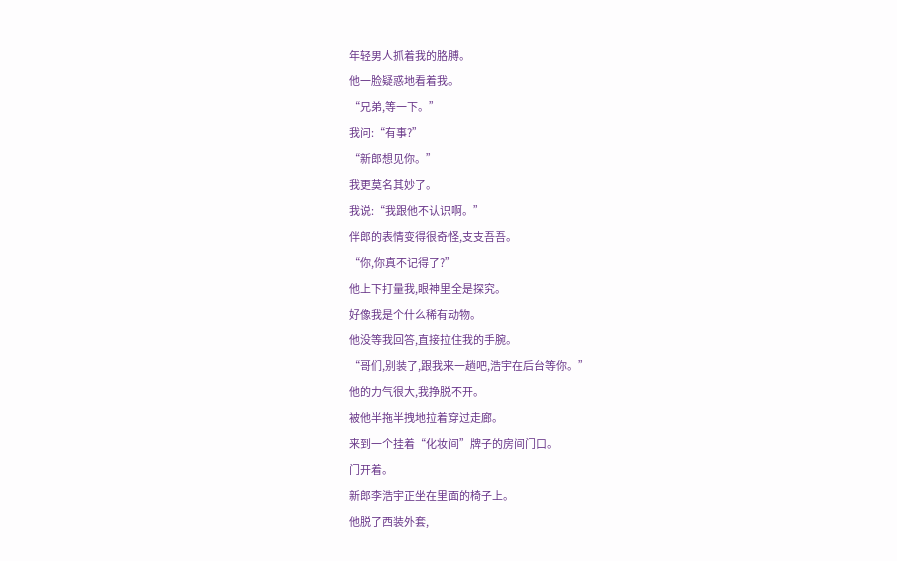年轻男人抓着我的胳膊。
他一脸疑惑地看着我。
“兄弟,等一下。”
我问:“有事?”
“新郎想见你。”
我更莫名其妙了。
我说:“我跟他不认识啊。”
伴郎的表情变得很奇怪,支支吾吾。
“你,你真不记得了?”
他上下打量我,眼神里全是探究。
好像我是个什么稀有动物。
他没等我回答,直接拉住我的手腕。
“哥们,别装了,跟我来一趟吧,浩宇在后台等你。”
他的力气很大,我挣脱不开。
被他半拖半拽地拉着穿过走廊。
来到一个挂着“化妆间”牌子的房间门口。
门开着。
新郎李浩宇正坐在里面的椅子上。
他脱了西装外套,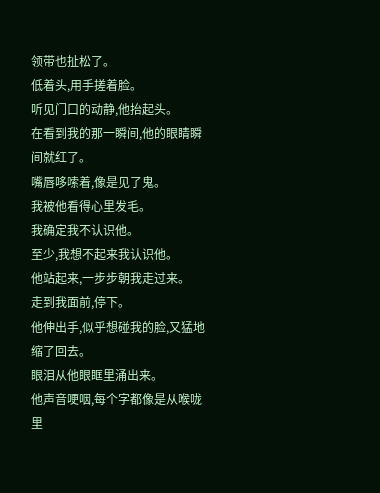领带也扯松了。
低着头,用手搓着脸。
听见门口的动静,他抬起头。
在看到我的那一瞬间,他的眼睛瞬间就红了。
嘴唇哆嗦着,像是见了鬼。
我被他看得心里发毛。
我确定我不认识他。
至少,我想不起来我认识他。
他站起来,一步步朝我走过来。
走到我面前,停下。
他伸出手,似乎想碰我的脸,又猛地缩了回去。
眼泪从他眼眶里涌出来。
他声音哽咽,每个字都像是从喉咙里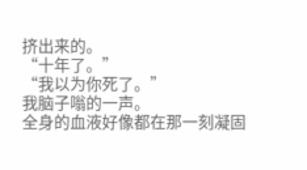挤出来的。
“十年了。”
“我以为你死了。”
我脑子嗡的一声。
全身的血液好像都在那一刻凝固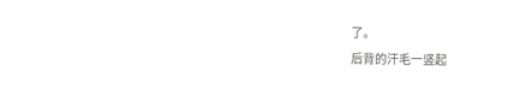了。
后背的汗毛一竖起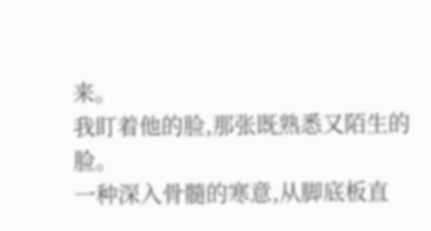来。
我盯着他的脸,那张既熟悉又陌生的脸。
一种深入骨髓的寒意,从脚底板直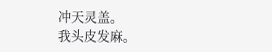冲天灵盖。
我头皮发麻。